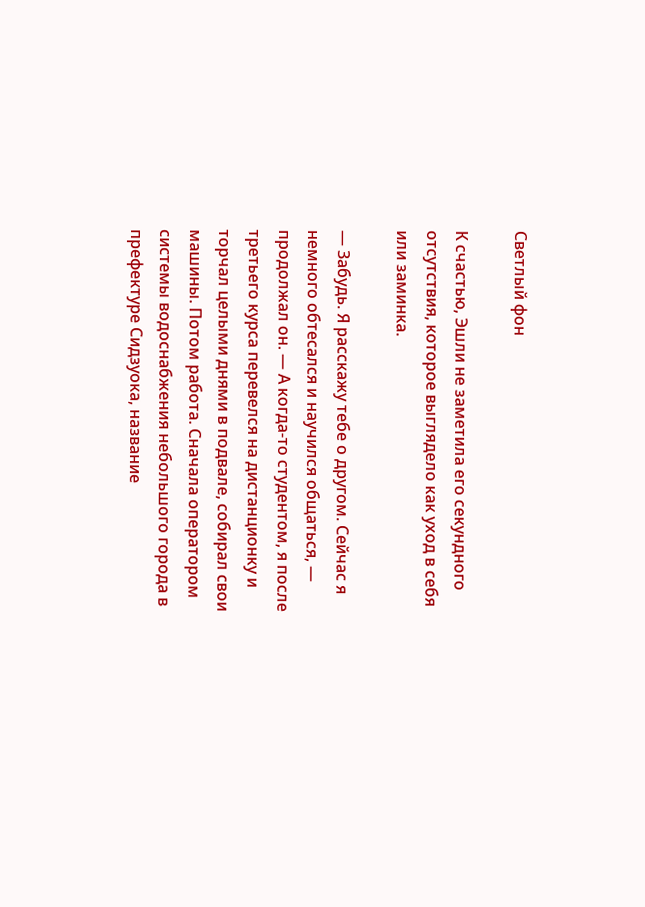Светлый фон

К счастью, Эшли не заметила его секундного отсутствия, которое выглядело как уход в себя или заминка.

— Забудь. Я расскажу тебе о другом. Сейчас я немного обтесался и научился общаться, — продолжал он. — А когда-то студентом, я после третьего курса перевелся на дистанционку и торчал целыми днями в подвале, собирал свои машины. Потом работа. Сначала оператором системы водоснабжения небольшого города в префектуре Сидзуока, название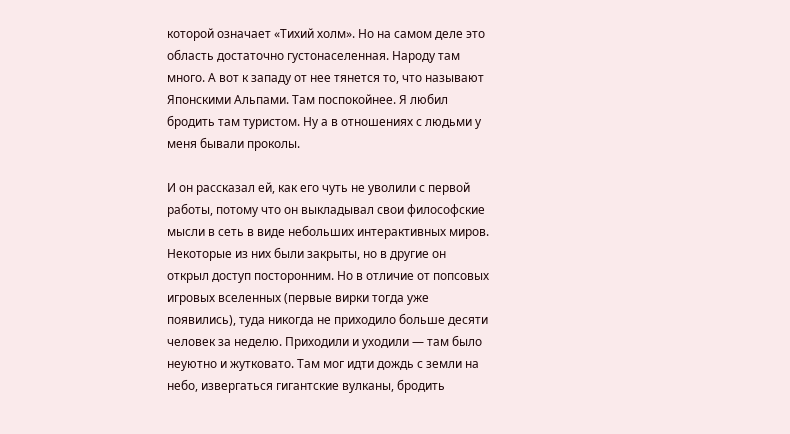которой означает «Тихий холм». Но на самом деле это область достаточно густонаселенная. Народу там много. А вот к западу от нее тянется то, что называют Японскими Альпами. Там поспокойнее. Я любил бродить там туристом. Ну а в отношениях с людьми у меня бывали проколы.

И он рассказал ей, как его чуть не уволили с первой работы, потому что он выкладывал свои философские мысли в сеть в виде небольших интерактивных миров. Некоторые из них были закрыты, но в другие он открыл доступ посторонним. Но в отличие от попсовых игровых вселенных (первые вирки тогда уже появились), туда никогда не приходило больше десяти человек за неделю. Приходили и уходили — там было неуютно и жутковато. Там мог идти дождь с земли на небо, извергаться гигантские вулканы, бродить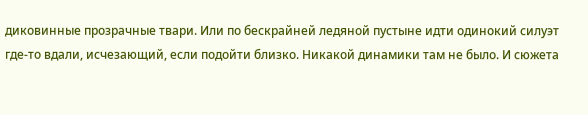диковинные прозрачные твари. Или по бескрайней ледяной пустыне идти одинокий силуэт где-то вдали, исчезающий, если подойти близко. Никакой динамики там не было. И сюжета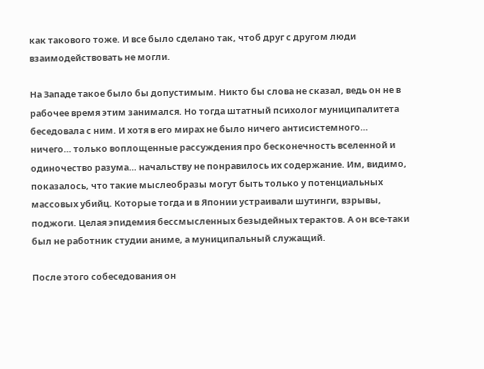как такового тоже. И все было сделано так, чтоб друг с другом люди взаимодействовать не могли.

На Западе такое было бы допустимым. Никто бы слова не сказал, ведь он не в рабочее время этим занимался. Но тогда штатный психолог муниципалитета беседовала с ним. И хотя в его мирах не было ничего антисистемного… ничего… только воплощенные рассуждения про бесконечность вселенной и одиночество разума… начальству не понравилось их содержание. Им, видимо, показалось, что такие мыслеобразы могут быть только у потенциальных массовых убийц. Которые тогда и в Японии устраивали шутинги, взрывы, поджоги. Целая эпидемия бессмысленных безыдейных терактов. А он все-таки был не работник студии аниме, а муниципальный служащий.

После этого собеседования он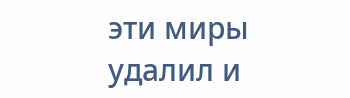эти миры удалил и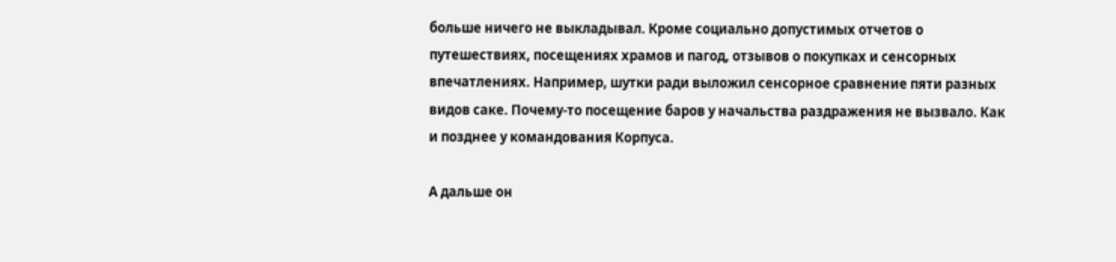больше ничего не выкладывал. Кроме социально допустимых отчетов о путешествиях, посещениях храмов и пагод, отзывов о покупках и сенсорных впечатлениях. Например, шутки ради выложил сенсорное сравнение пяти разных видов саке. Почему-то посещение баров у начальства раздражения не вызвало. Как и позднее у командования Корпуса.

А дальше он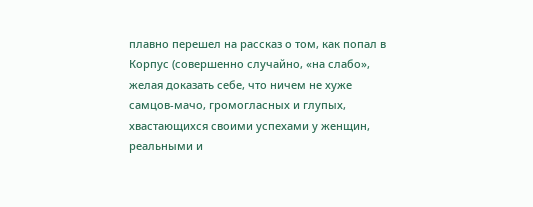плавно перешел на рассказ о том, как попал в Корпус (совершенно случайно, «на слабо», желая доказать себе, что ничем не хуже самцов-мачо, громогласных и глупых, хвастающихся своими успехами у женщин, реальными и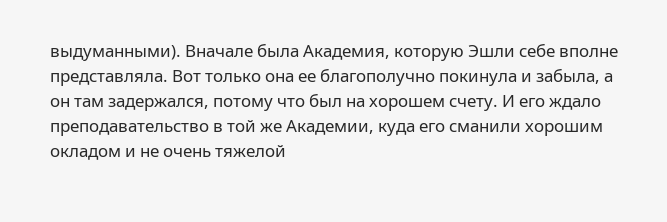выдуманными). Вначале была Академия, которую Эшли себе вполне представляла. Вот только она ее благополучно покинула и забыла, а он там задержался, потому что был на хорошем счету. И его ждало преподавательство в той же Академии, куда его сманили хорошим окладом и не очень тяжелой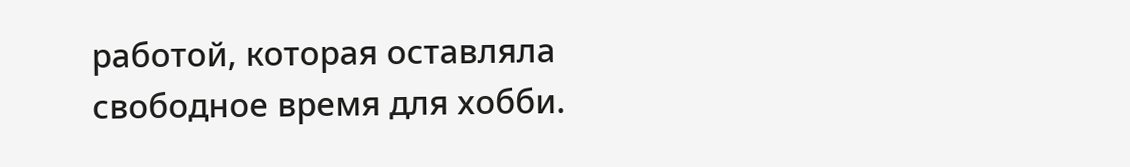работой, которая оставляла свободное время для хобби.